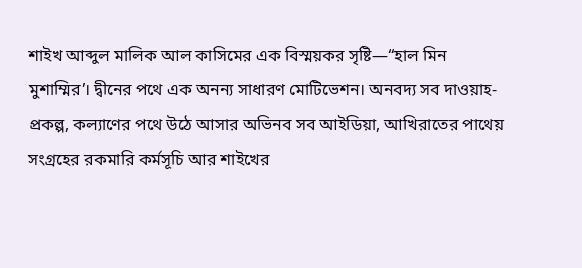শাইখ আব্দুল মালিক আল কাসিমের এক বিস্ময়কর সৃষ্টি—“হাল মিন মুশাম্মির’। দ্বীনের পথে এক অনন্য সাধারণ মোটিভেশন। অনবদ্য সব দাওয়াহ-প্রকল্প, কল্যাণের পথে উঠে আসার অভিনব সব আইডিয়া, আখিরাতের পাথেয় সংগ্রহের রকমারি কর্মসূচি আর শাইখের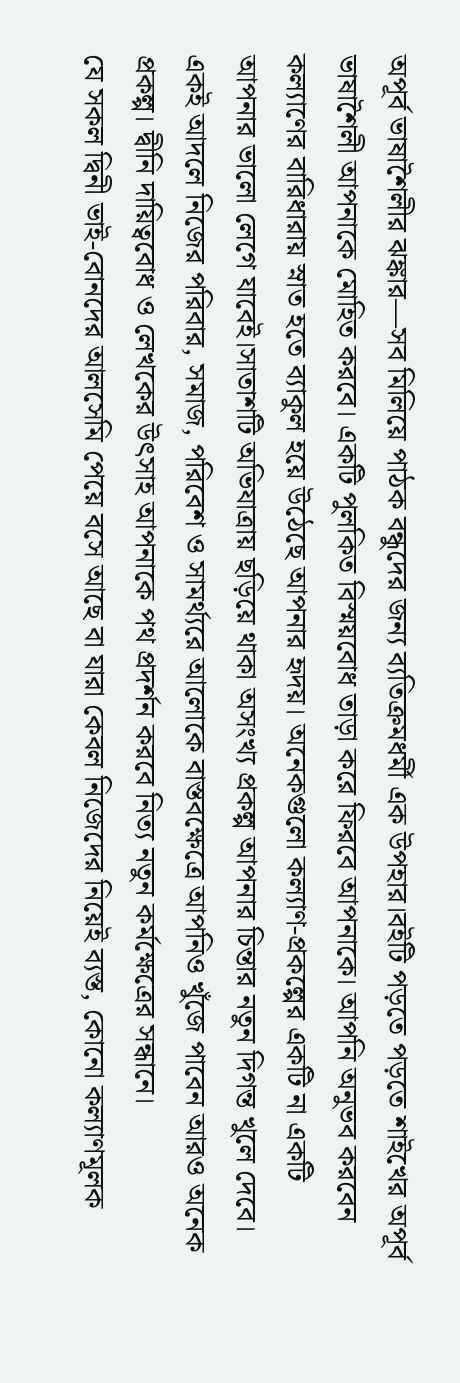অপূর্ব ভাষাশৈলীর ঝঙ্কার—সব মিলিয়ে পাঠক বন্ধুদের জন্য ব্যতিক্রমধর্মী এক উপহার।বইটি পড়তে পড়তে শাইখের অপূর্ব ভাষাশৈলী আপনাকে মোহিত করবে। একটি পুলকিত বিস্ময়বোধ তাড়া করে ফিরবে আপনাকে। আপনি অনুভব করবেন কল্যাণের বারিধারায় স্নাত হতে ব্যাকুল হয়ে উঠেছে আপনার হৃদয়। অনেকগুলো কল্যাণ-প্রকল্পের একটি না একটি আপনার ভালো লেগে যাবেই।সাতাশটি অভিযাত্রায় ছড়িয়ে থাকা অসংখ্য প্রকল্প আপনার চিন্তার নতুন দিগন্ত খুলে দেবে। একই আদলে নিজের পরিবার, সমাজ, পরিবেশ ও সামর্থ্যরে আলোকে বাস্তবক্ষেত্রে আপনিও খুঁজে পাবেন আরও অনেক প্রকল্প। দ্বীনি দায়িত্ববোধ ও লেখকের উৎসাহ আপনাকে পথ প্রদর্শন করবে নিত্য নতুন কর্মক্ষেত্রের সন্ধানে।
যে সকল দ্বিনী ভাই-বোনদের আলসেমি পেয়ে বসে আছে বা যারা কেবল নিজেদের নিয়েই ব্যস্ত, কোনো কল্যাণমূলক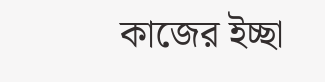কাজের ইচ্ছা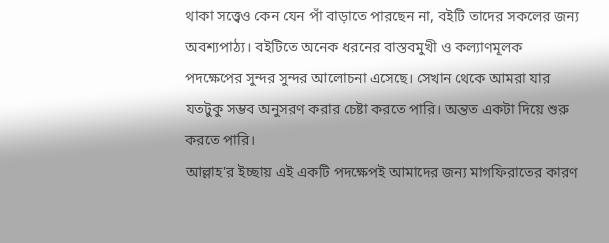থাকা সত্ত্বেও কেন যেন পাঁ বাড়াতে পারছেন না, বইটি তাদের সকলের জন্য অবশ্যপাঠ্য। বইটিতে অনেক ধরনের বাস্তবমুখী ও কল্যাণমূলক পদক্ষেপের সুন্দর সুন্দর আলোচনা এসেছে। সেখান থেকে আমরা যার যতটুকু সম্ভব অনুসরণ করার চেষ্টা করতে পারি। অন্তত একটা দিয়ে শুরু করতে পারি।
আল্লাহ'র ইচ্ছায় এই একটি পদক্ষেপই আমাদের জন্য মাগফিরাতের কারণ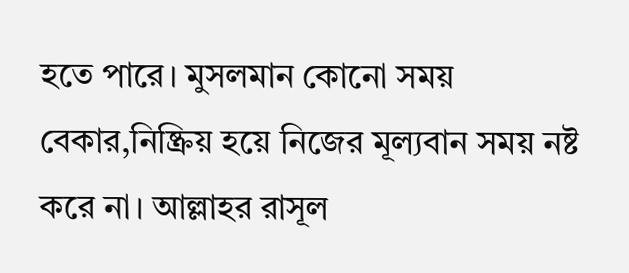হতে পারে। মুসলমান কোনো সময় বেকার,নিষ্ক্রিয় হয়ে নিজের মূল্যবান সময় নষ্ট করে না। আল্লাহর রাসূল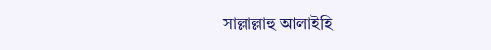সাল্লাল্লাহু আলাইহি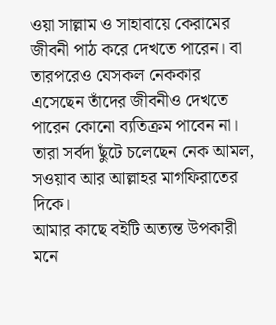ওয়া সাল্লাম ও সাহাবায়ে কেরামের জীবনী পাঠ করে দেখতে পারেন। বা তারপরেও যেসকল নেককার এসেছেন তাঁদের জীবনীও দেখতে পারেন কোনো ব্যতিক্রম পাবেন না। তারা সর্বদা ছুঁটে চলেছেন নেক আমল, সওয়াব আর আল্লাহর মাগফিরাতের দিকে।
আমার কাছে বইটি অত্যন্ত উপকারী মনে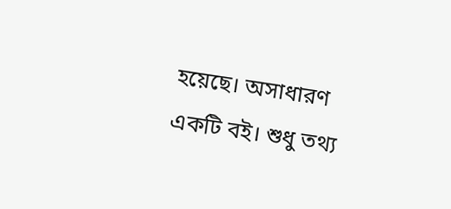হয়েছে। অসাধারণ একটি বই। শুধু তথ্য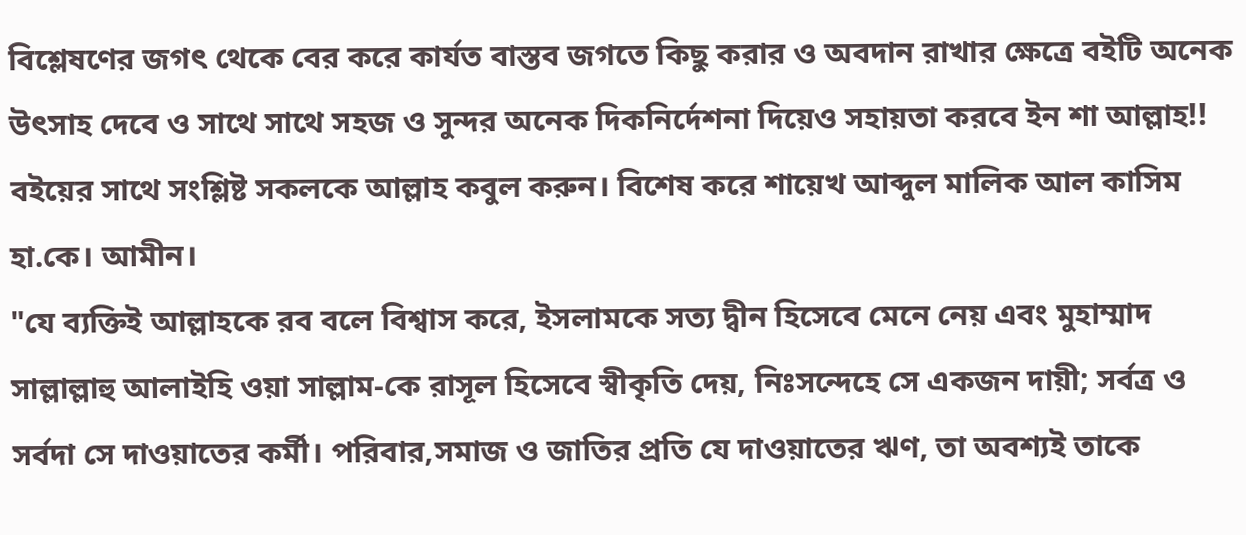বিশ্লেষণের জগৎ থেকে বের করে কার্যত বাস্তব জগতে কিছু করার ও অবদান রাখার ক্ষেত্রে বইটি অনেক উৎসাহ দেবে ও সাথে সাথে সহজ ও সুন্দর অনেক দিকনির্দেশনা দিয়েও সহায়তা করবে ইন শা আল্লাহ!! বইয়ের সাথে সংশ্লিষ্ট সকলকে আল্লাহ কবুল করুন। বিশেষ করে শায়েখ আব্দুল মালিক আল কাসিম হা.কে। আমীন।
"যে ব্যক্তিই আল্লাহকে রব বলে বিশ্বাস করে, ইসলামকে সত্য দ্বীন হিসেবে মেনে নেয় এবং মুহাম্মাদ সাল্লাল্লাহু আলাইহি ওয়া সাল্লাম-কে রাসূল হিসেবে স্বীকৃতি দেয়, নিঃসন্দেহে সে একজন দায়ী; সর্বত্র ও সর্বদা সে দাওয়াতের কর্মী। পরিবার,সমাজ ও জাতির প্রতি যে দাওয়াতের ঋণ, তা অবশ্যই তাকে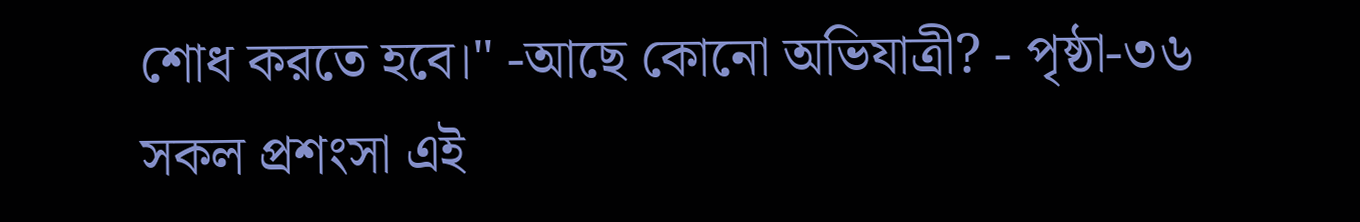শোধ করতে হবে।" -আছে কোনো অভিযাত্রী? - পৃষ্ঠা-৩৬
সকল প্রশংসা এই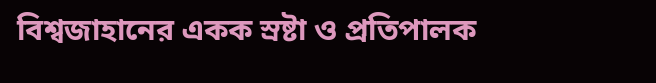বিশ্বজাহানের একক স্রষ্টা ও প্রতিপালক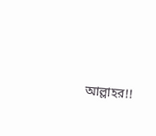আল্লাহর!!